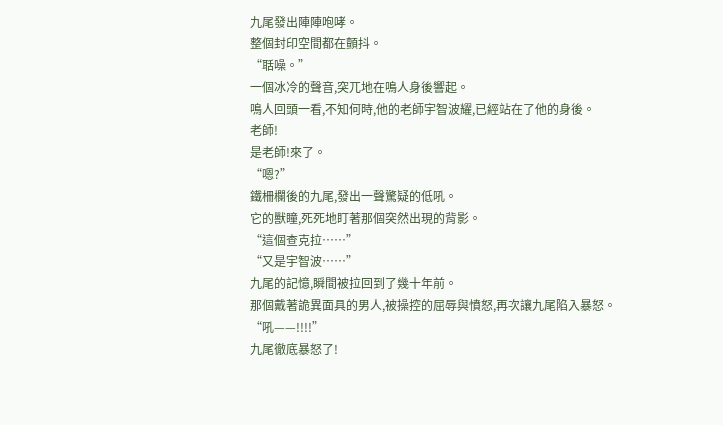九尾發出陣陣咆哮。
整個封印空間都在顫抖。
“聒噪。”
一個冰冷的聲音,突兀地在鳴人身後響起。
鳴人回頭一看,不知何時,他的老師宇智波耀,已經站在了他的身後。
老師!
是老師!來了。
“嗯?”
鐵柵欄後的九尾,發出一聲驚疑的低吼。
它的獸瞳,死死地盯著那個突然出現的背影。
“這個查克拉……”
“又是宇智波……”
九尾的記憶,瞬間被拉回到了幾十年前。
那個戴著詭異面具的男人,被操控的屈辱與憤怒,再次讓九尾陷入暴怒。
“吼——!!!!”
九尾徹底暴怒了!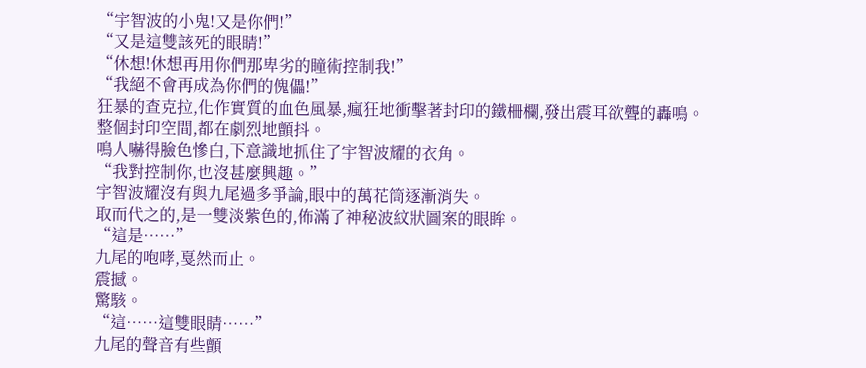“宇智波的小鬼!又是你們!”
“又是這雙該死的眼睛!”
“休想!休想再用你們那卑劣的瞳術控制我!”
“我絕不會再成為你們的傀儡!”
狂暴的查克拉,化作實質的血色風暴,瘋狂地衝擊著封印的鐵柵欄,發出震耳欲聾的轟鳴。
整個封印空間,都在劇烈地顫抖。
鳴人嚇得臉色慘白,下意識地抓住了宇智波耀的衣角。
“我對控制你,也沒甚麼興趣。”
宇智波耀沒有與九尾過多爭論,眼中的萬花筒逐漸消失。
取而代之的,是一雙淡紫色的,佈滿了神秘波紋狀圖案的眼眸。
“這是……”
九尾的咆哮,戛然而止。
震撼。
驚駭。
“這……這雙眼睛……”
九尾的聲音有些顫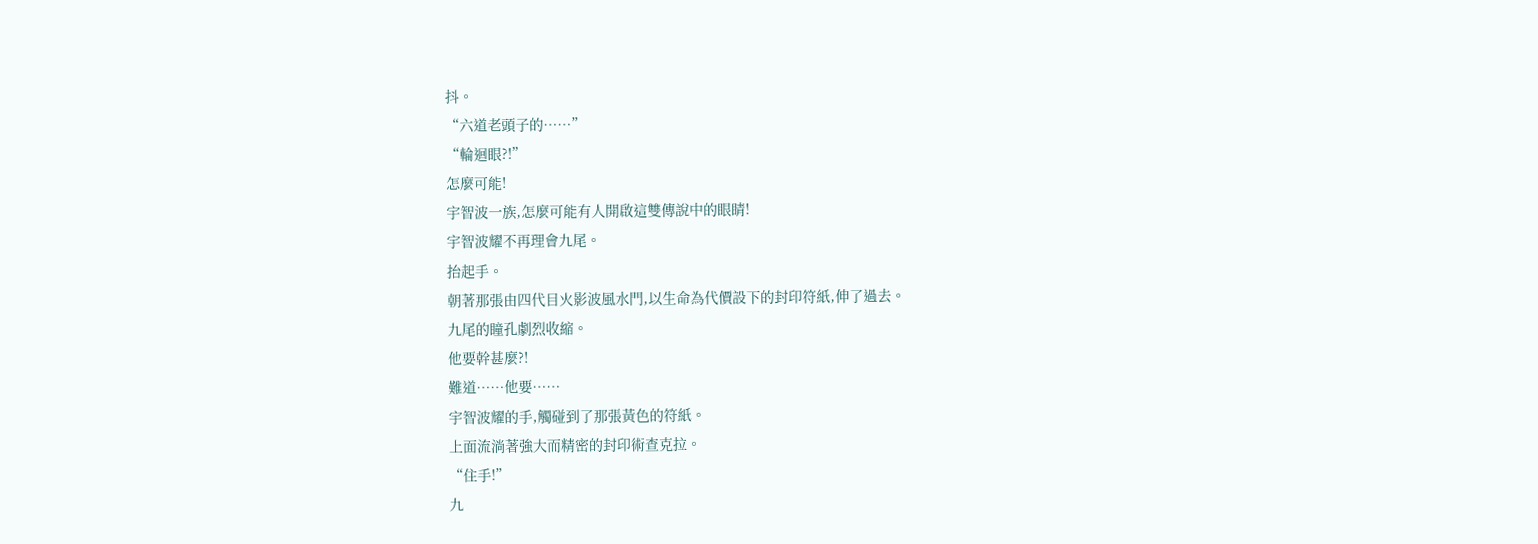抖。
“六道老頭子的……”
“輪迴眼?!”
怎麼可能!
宇智波一族,怎麼可能有人開啟這雙傳說中的眼睛!
宇智波耀不再理會九尾。
抬起手。
朝著那張由四代目火影波風水門,以生命為代價設下的封印符紙,伸了過去。
九尾的瞳孔劇烈收縮。
他要幹甚麼?!
難道……他要……
宇智波耀的手,觸碰到了那張黃色的符紙。
上面流淌著強大而精密的封印術查克拉。
“住手!”
九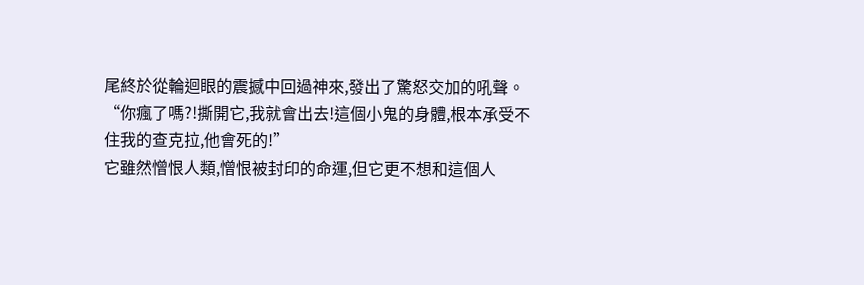尾終於從輪迴眼的震撼中回過神來,發出了驚怒交加的吼聲。
“你瘋了嗎?!撕開它,我就會出去!這個小鬼的身體,根本承受不住我的查克拉,他會死的!”
它雖然憎恨人類,憎恨被封印的命運,但它更不想和這個人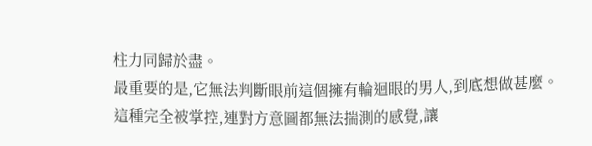柱力同歸於盡。
最重要的是,它無法判斷眼前這個擁有輪迴眼的男人,到底想做甚麼。
這種完全被掌控,連對方意圖都無法揣測的感覺,讓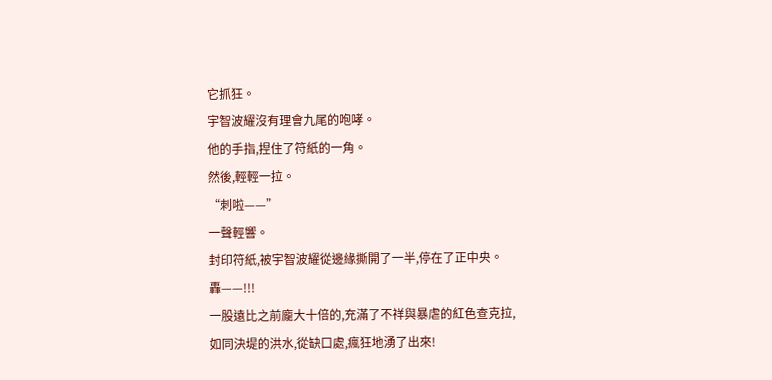它抓狂。
宇智波耀沒有理會九尾的咆哮。
他的手指,捏住了符紙的一角。
然後,輕輕一拉。
“刺啦——”
一聲輕響。
封印符紙,被宇智波耀從邊緣撕開了一半,停在了正中央。
轟——!!!
一股遠比之前龐大十倍的,充滿了不祥與暴虐的紅色查克拉,如同決堤的洪水,從缺口處,瘋狂地湧了出來!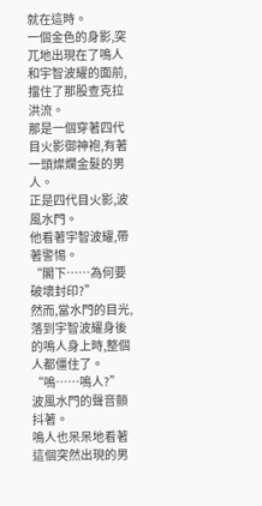就在這時。
一個金色的身影,突兀地出現在了鳴人和宇智波耀的面前,擋住了那股查克拉洪流。
那是一個穿著四代目火影御神袍,有著一頭燦爛金髮的男人。
正是四代目火影,波風水門。
他看著宇智波耀,帶著警惕。
“閣下……為何要破壞封印?”
然而,當水門的目光,落到宇智波耀身後的鳴人身上時,整個人都僵住了。
“鳴……鳴人?”
波風水門的聲音顫抖著。
鳴人也呆呆地看著這個突然出現的男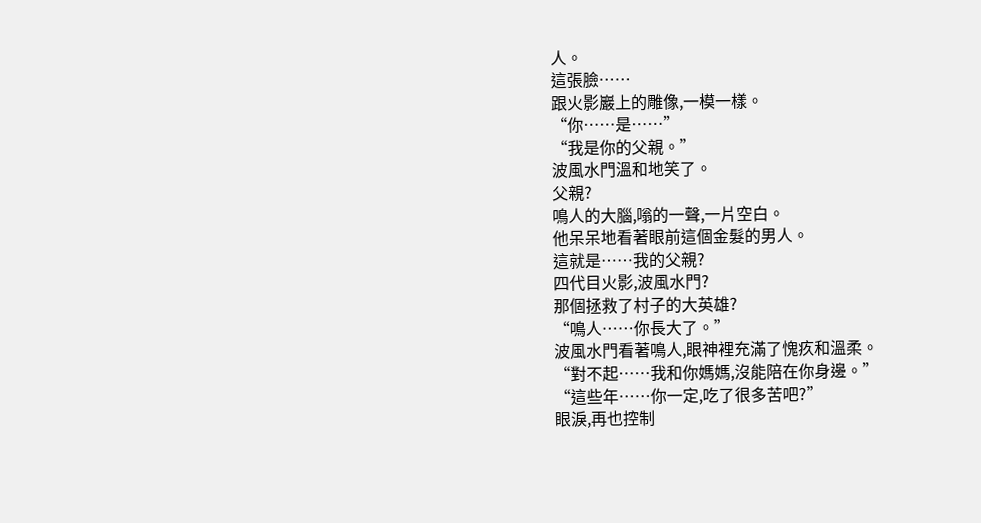人。
這張臉……
跟火影巖上的雕像,一模一樣。
“你……是……”
“我是你的父親。”
波風水門溫和地笑了。
父親?
鳴人的大腦,嗡的一聲,一片空白。
他呆呆地看著眼前這個金髮的男人。
這就是……我的父親?
四代目火影,波風水門?
那個拯救了村子的大英雄?
“鳴人……你長大了。”
波風水門看著鳴人,眼神裡充滿了愧疚和溫柔。
“對不起……我和你媽媽,沒能陪在你身邊。”
“這些年……你一定,吃了很多苦吧?”
眼淚,再也控制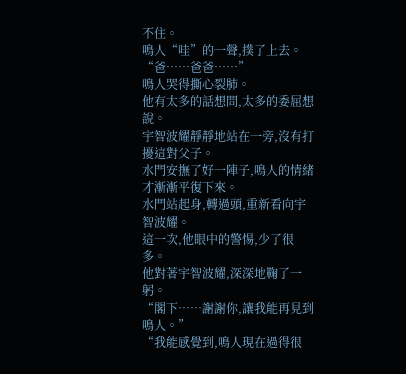不住。
鳴人“哇”的一聲,撲了上去。
“爸……爸爸……”
鳴人哭得撕心裂肺。
他有太多的話想問,太多的委屈想說。
宇智波耀靜靜地站在一旁,沒有打擾這對父子。
水門安撫了好一陣子,鳴人的情緒才漸漸平復下來。
水門站起身,轉過頭,重新看向宇智波耀。
這一次,他眼中的警惕,少了很多。
他對著宇智波耀,深深地鞠了一躬。
“閣下……謝謝你,讓我能再見到鳴人。”
“我能感覺到,鳴人現在過得很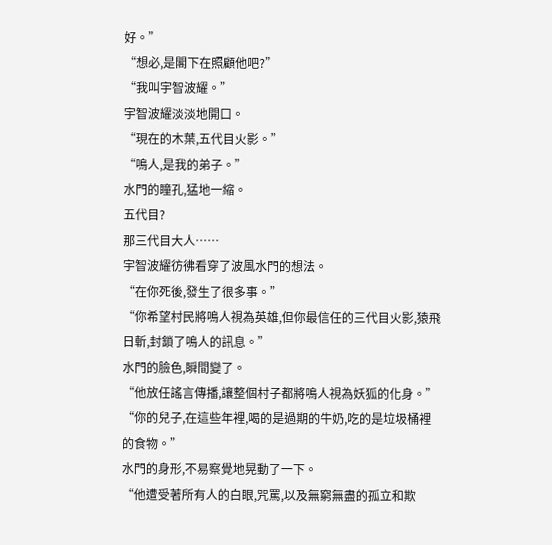好。”
“想必,是閣下在照顧他吧?”
“我叫宇智波耀。”
宇智波耀淡淡地開口。
“現在的木葉,五代目火影。”
“鳴人,是我的弟子。”
水門的瞳孔,猛地一縮。
五代目?
那三代目大人……
宇智波耀彷彿看穿了波風水門的想法。
“在你死後,發生了很多事。”
“你希望村民將鳴人視為英雄,但你最信任的三代目火影,猿飛日斬,封鎖了鳴人的訊息。”
水門的臉色,瞬間變了。
“他放任謠言傳播,讓整個村子都將鳴人視為妖狐的化身。”
“你的兒子,在這些年裡,喝的是過期的牛奶,吃的是垃圾桶裡的食物。”
水門的身形,不易察覺地晃動了一下。
“他遭受著所有人的白眼,咒罵,以及無窮無盡的孤立和欺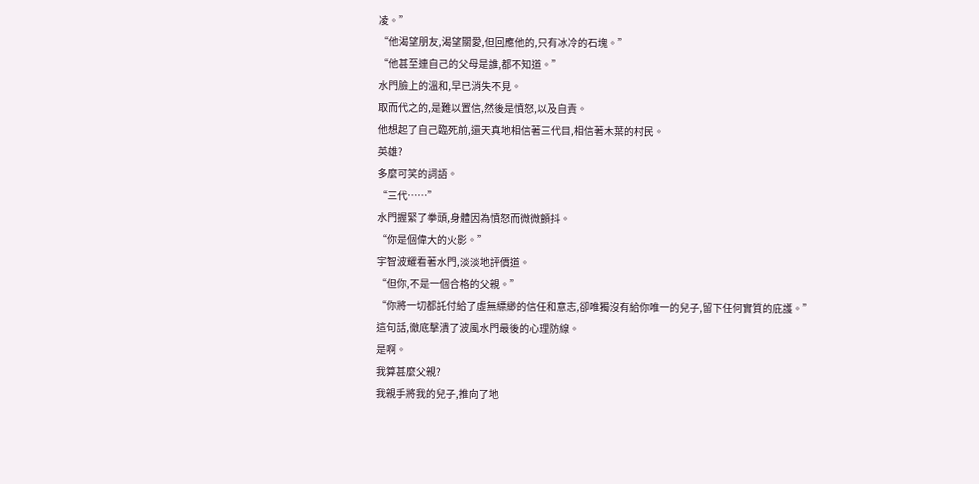凌。”
“他渴望朋友,渴望關愛,但回應他的,只有冰冷的石塊。”
“他甚至連自己的父母是誰,都不知道。”
水門臉上的溫和,早已消失不見。
取而代之的,是難以置信,然後是憤怒,以及自責。
他想起了自己臨死前,還天真地相信著三代目,相信著木葉的村民。
英雄?
多麼可笑的詞語。
“三代……”
水門握緊了拳頭,身體因為憤怒而微微顫抖。
“你是個偉大的火影。”
宇智波耀看著水門,淡淡地評價道。
“但你,不是一個合格的父親。”
“你將一切都託付給了虛無縹緲的信任和意志,卻唯獨沒有給你唯一的兒子,留下任何實質的庇護。”
這句話,徹底擊潰了波風水門最後的心理防線。
是啊。
我算甚麼父親?
我親手將我的兒子,推向了地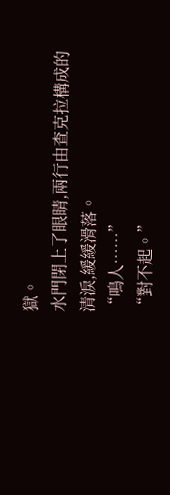獄。
水門閉上了眼睛,兩行由查克拉構成的清淚,緩緩滑落。
“鳴人……”
“對不起。”